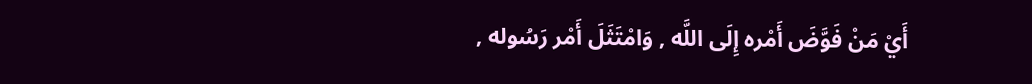أَيْ مَنْ فَوَّضَ أَمْره إِلَى اللَّه , وَامْتَثَلَ أَمْر رَسُوله ,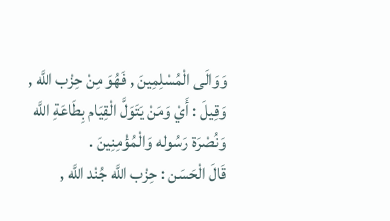وَوَالَى الْمُسْلِمِينَ , فَهُوَ مِنْ حِزْب اللَّه , وَقِيلَ : أَيْ وَمَنْ يَتَوَلَّ الْقِيَام بِطَاعَةِ اللَّه وَنُصْرَة رَسُوله وَالْمُؤْمِنِينَ .
قَالَ الْحَسَن : حِزْب اللَّه جُنْد اللَّه ,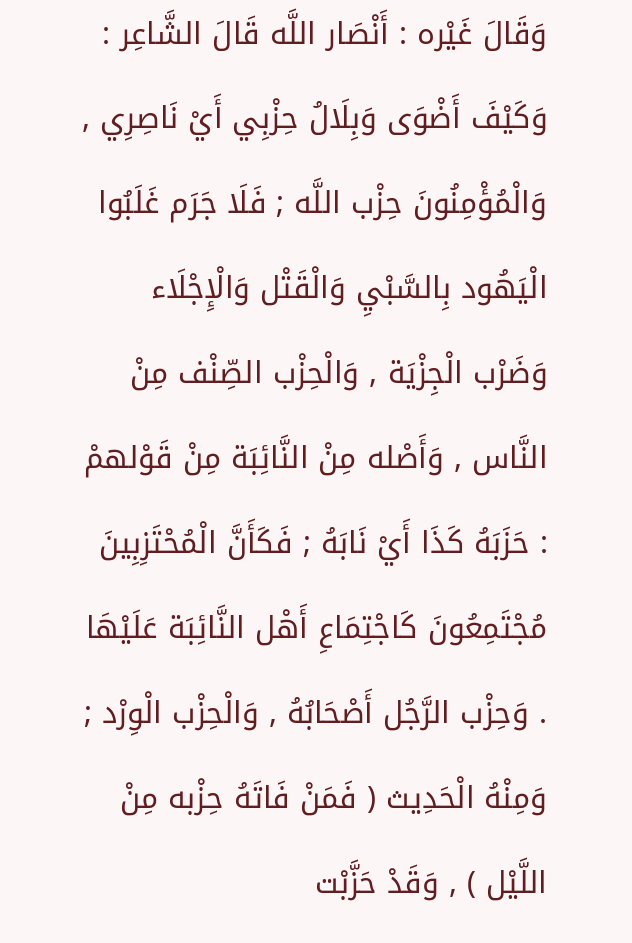وَقَالَ غَيْره : أَنْصَار اللَّه قَالَ الشَّاعِر : وَكَيْفَ أَضْوَى وَبِلَالُ حِزْبِي أَيْ نَاصِرِي , وَالْمُؤْمِنُونَ حِزْب اللَّه ; فَلَا جَرَم غَلَبُوا الْيَهُود بِالسَّبْيِ وَالْقَتْل وَالْإِجْلَاء وَضَرْب الْجِزْيَة , وَالْحِزْب الصِّنْف مِنْ النَّاس , وَأَصْله مِنْ النَّائِبَة مِنْ قَوْلهمْ : حَزَبَهُ كَذَا أَيْ نَابَهُ ; فَكَأَنَّ الْمُحْتَزِبِينَ مُجْتَمِعُونَ كَاجْتِمَاعِ أَهْل النَّائِبَة عَلَيْهَا . وَحِزْب الرَّجُل أَصْحَابُهُ , وَالْحِزْب الْوِرْد ; وَمِنْهُ الْحَدِيث ( فَمَنْ فَاتَهُ حِزْبه مِنْ اللَّيْل ) , وَقَدْ حَزَّبْت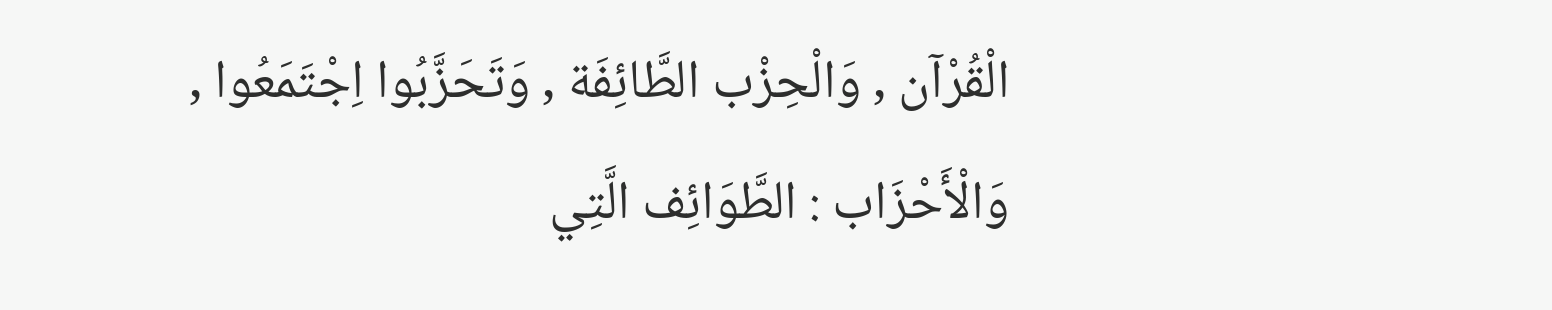الْقُرْآن , وَالْحِزْب الطَّائِفَة , وَتَحَزَّبُوا اِجْتَمَعُوا , وَالْأَحْزَاب : الطَّوَائِف الَّتِي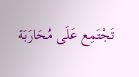تَجْتَمِع عَلَى مُحَارَبَة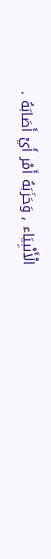الْأَنْبِيَاء , وَحَزَبَهُ أَمْر أَيْ أَصَابَهُ .